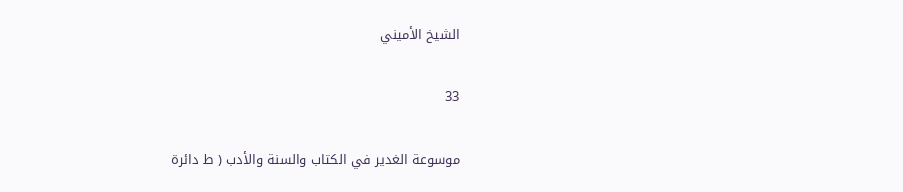الشيخ الأميني

33

موسوعة الغدير في الكتاب والسنة والأدب ( ط دائرة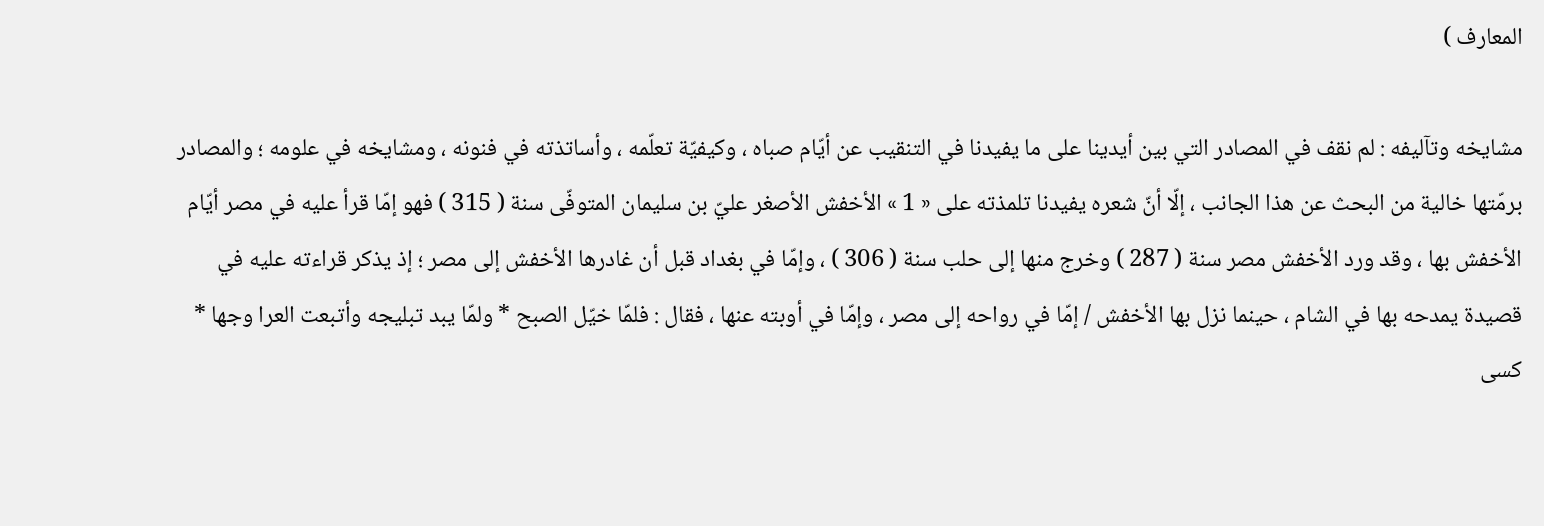المعارف )

مشايخه وتآليفه : لم نقف في المصادر التي بين أيدينا على ما يفيدنا في التنقيب عن أيّام صباه ، وكيفيّة تعلّمه ، وأساتذته في فنونه ، ومشايخه في علومه ؛ والمصادر برمّتها خالية من البحث عن هذا الجانب ، إلّا أنّ شعره يفيدنا تلمذته على « 1 » الأخفش الأصغر عليّ بن سليمان المتوفّى سنة ( 315 ) فهو إمّا قرأ عليه في مصر أيّام الأخفش بها ، وقد ورد الأخفش مصر سنة ( 287 ) وخرج منها إلى حلب سنة ( 306 ) ، وإمّا في بغداد قبل أن غادرها الأخفش إلى مصر ؛ إذ يذكر قراءته عليه في قصيدة يمدحه بها في الشام ، حينما نزل بها الأخفش / إمّا في رواحه إلى مصر ، وإمّا في أوبته عنها ، فقال : فلمّا خيّل الصبح * ولمّا يبد تبليجه وأتبعت العرا وجها * كسى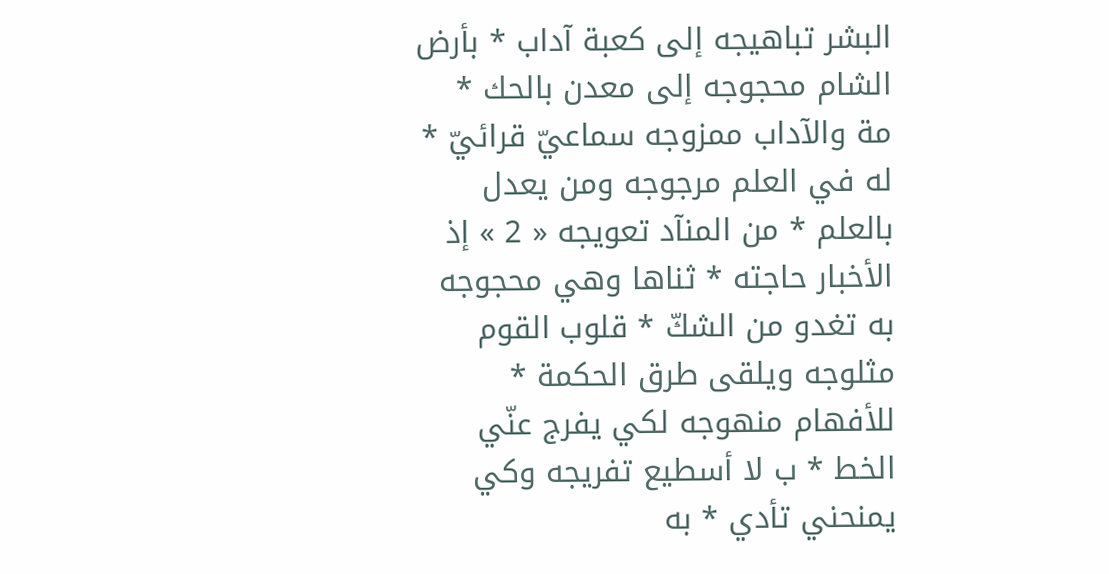البشر تباهيجه إلى كعبة آداب * بأرض الشام محجوجه إلى معدن بالحك * مة والآداب ممزوجه سماعيّ قرائيّ * له في العلم مرجوجه ومن يعدل بالعلم * من المنآد تعويجه « 2 » إذ الأخبار حاجته * ثناها وهي محجوجه به تغدو من الشكّ * قلوب القوم مثلوجه ويلقى طرق الحكمة * للأفهام منهوجه لكي يفرج عنّي الخط * ب لا أسطيع تفريجه وكي يمنحني تأدي * به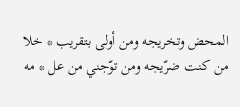المحض وتخريجه ومن أولى بتقريب * خلا من كنت ضرّيجه ومن توّجني من عل * مه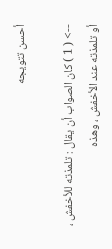أحسن تتويجه

--> ( 1 ) كان الصواب أن يقال : تلمذته للأخفش ، أو تلمذته عند الأخفش ، وهذه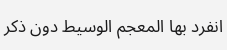انفرد بها المعجم الوسيط دون ذكر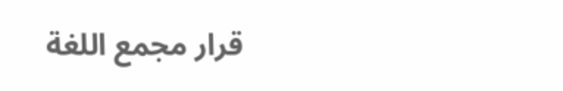قرار مجمع اللغة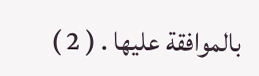بالموافقة عليها . ( 2 )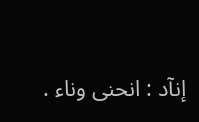إنآد : انحنى وناء .